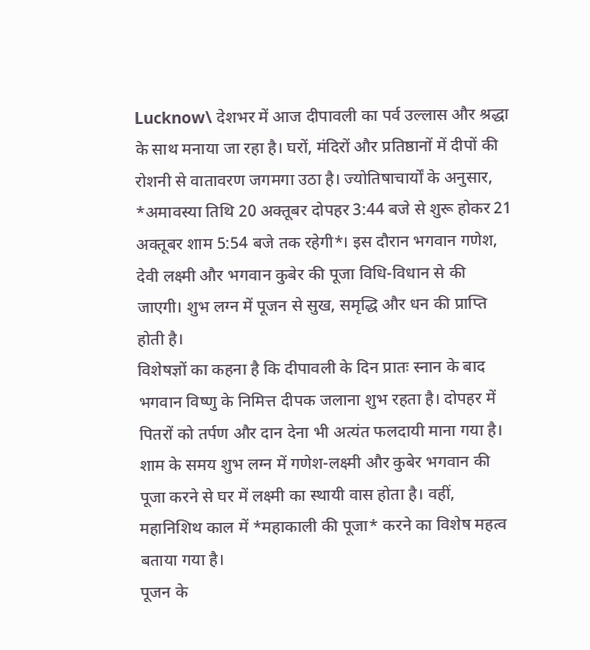Lucknow\ देशभर में आज दीपावली का पर्व उल्लास और श्रद्धा के साथ मनाया जा रहा है। घरों, मंदिरों और प्रतिष्ठानों में दीपों की रोशनी से वातावरण जगमगा उठा है। ज्योतिषाचार्यों के अनुसार, *अमावस्या तिथि 20 अक्तूबर दोपहर 3:44 बजे से शुरू होकर 21 अक्तूबर शाम 5:54 बजे तक रहेगी*। इस दौरान भगवान गणेश, देवी लक्ष्मी और भगवान कुबेर की पूजा विधि-विधान से की जाएगी। शुभ लग्न में पूजन से सुख, समृद्धि और धन की प्राप्ति होती है।
विशेषज्ञों का कहना है कि दीपावली के दिन प्रातः स्नान के बाद भगवान विष्णु के निमित्त दीपक जलाना शुभ रहता है। दोपहर में पितरों को तर्पण और दान देना भी अत्यंत फलदायी माना गया है। शाम के समय शुभ लग्न में गणेश-लक्ष्मी और कुबेर भगवान की पूजा करने से घर में लक्ष्मी का स्थायी वास होता है। वहीं, महानिशिथ काल में *महाकाली की पूजा* करने का विशेष महत्व बताया गया है।
पूजन के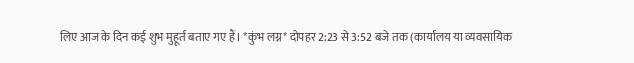लिए आज के दिन कई शुभ मुहूर्त बताए गए हैं। *कुंभ लग्न* दोपहर 2:23 से 3:52 बजे तक (कार्यालय या व्यवसायिक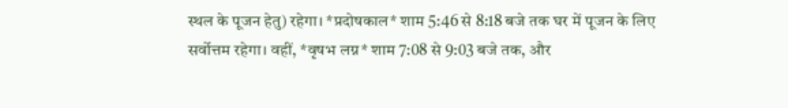स्थल के पूजन हेतु) रहेगा। *प्रदोषकाल* शाम 5:46 से 8:18 बजे तक घर में पूजन के लिए सर्वोत्तम रहेगा। वहीं, *वृषभ लग्न* शाम 7:08 से 9:03 बजे तक, और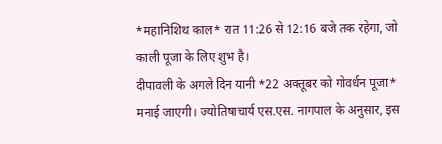*महानिशिथ काल* रात 11:26 से 12:16 बजे तक रहेगा, जो काली पूजा के लिए शुभ है।
दीपावली के अगले दिन यानी *22 अक्तूबर को गोवर्धन पूजा* मनाई जाएगी। ज्योतिषाचार्य एस.एस. नागपाल के अनुसार, इस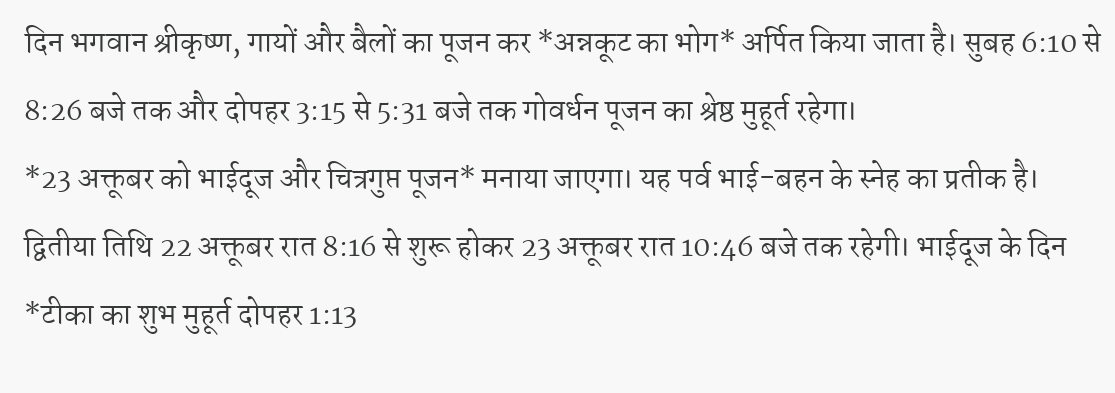दिन भगवान श्रीकृष्ण, गायों और बैलों का पूजन कर *अन्नकूट का भोग* अर्पित किया जाता है। सुबह 6:10 से 8:26 बजे तक और दोपहर 3:15 से 5:31 बजे तक गोवर्धन पूजन का श्रेष्ठ मुहूर्त रहेगा।
*23 अक्तूबर को भाईदूज और चित्रगुप्त पूजन* मनाया जाएगा। यह पर्व भाई-बहन के स्नेह का प्रतीक है। द्वितीया तिथि 22 अक्तूबर रात 8:16 से शुरू होकर 23 अक्तूबर रात 10:46 बजे तक रहेगी। भाईदूज के दिन *टीका का शुभ मुहूर्त दोपहर 1:13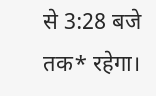से 3:28 बजे तक* रहेगा।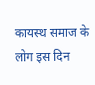कायस्थ समाज के लोग इस दिन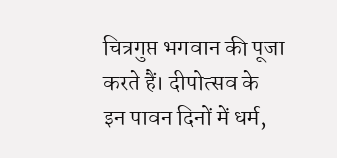चित्रगुप्त भगवान की पूजा करते हैं। दीपोत्सव के इन पावन दिनों में धर्म,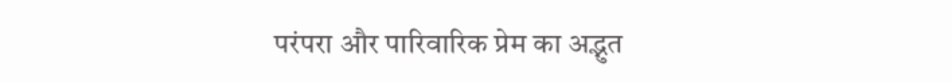परंपरा और पारिवारिक प्रेम का अद्भुत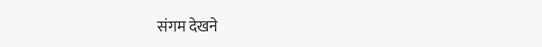संगम देखने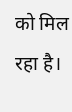को मिल रहा है।